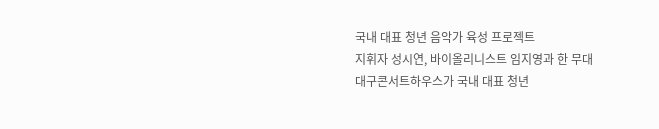국내 대표 청년 음악가 육성 프로젝트
지휘자 성시연, 바이올리니스트 임지영과 한 무대
대구콘서트하우스가 국내 대표 청년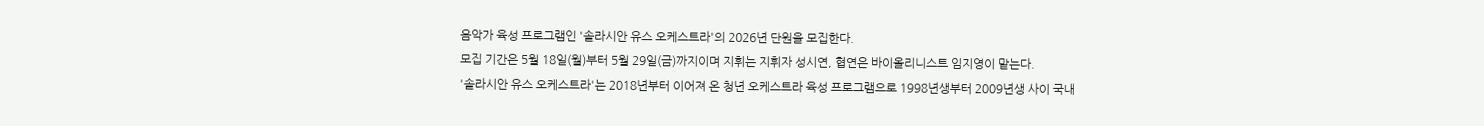음악가 육성 프로그램인 '솔라시안 유스 오케스트라'의 2026년 단원을 모집한다.
모집 기간은 5월 18일(월)부터 5월 29일(금)까지이며 지휘는 지휘자 성시연, 협연은 바이올리니스트 임지영이 맡는다.
'솔라시안 유스 오케스트라'는 2018년부터 이어져 온 청년 오케스트라 육성 프로그램으로 1998년생부터 2009년생 사이 국내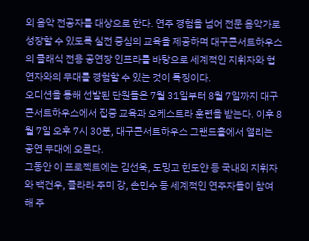외 음악 전공자를 대상으로 한다. 연주 경험을 넘어 전문 음악가로 성장할 수 있도록 실전 중심의 교육을 제공하며 대구콘서트하우스의 클래식 전용 공연장 인프라를 바탕으로 세계적인 지휘자와 협연자와의 무대를 경험할 수 있는 것이 특징이다.
오디션을 통해 선발된 단원들은 7월 31일부터 8월 7일까지 대구콘서트하우스에서 집중 교육과 오케스트라 훈련을 받는다. 이후 8월 7일 오후 7시 30분, 대구콘서트하우스 그랜드홀에서 열리는 공연 무대에 오른다.
그동안 이 프로젝트에는 김선욱, 도밍고 힌도얀 등 국내외 지휘자와 백건우, 클라라 주미 강, 손민수 등 세계적인 연주자들이 참여해 주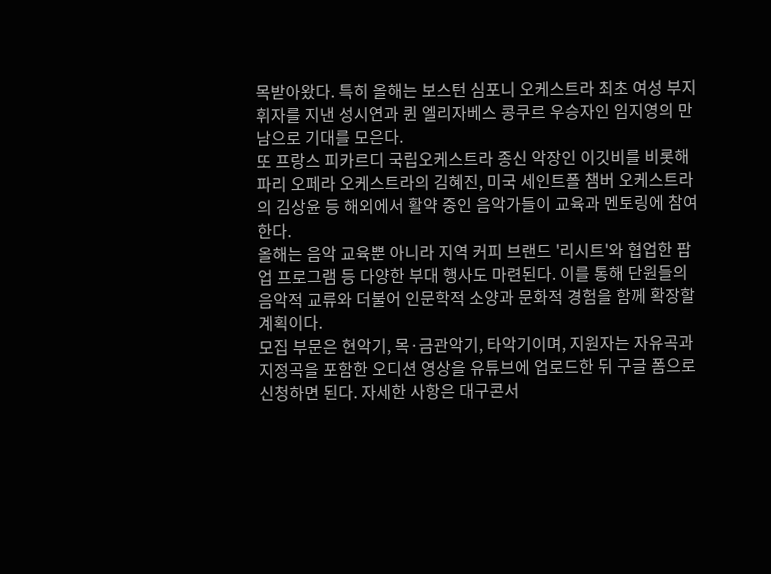목받아왔다. 특히 올해는 보스턴 심포니 오케스트라 최초 여성 부지휘자를 지낸 성시연과 퀸 엘리자베스 콩쿠르 우승자인 임지영의 만남으로 기대를 모은다.
또 프랑스 피카르디 국립오케스트라 종신 악장인 이깃비를 비롯해 파리 오페라 오케스트라의 김혜진, 미국 세인트폴 챔버 오케스트라의 김상윤 등 해외에서 활약 중인 음악가들이 교육과 멘토링에 참여한다.
올해는 음악 교육뿐 아니라 지역 커피 브랜드 '리시트'와 협업한 팝업 프로그램 등 다양한 부대 행사도 마련된다. 이를 통해 단원들의 음악적 교류와 더불어 인문학적 소양과 문화적 경험을 함께 확장할 계획이다.
모집 부문은 현악기, 목·금관악기, 타악기이며, 지원자는 자유곡과 지정곡을 포함한 오디션 영상을 유튜브에 업로드한 뒤 구글 폼으로 신청하면 된다. 자세한 사항은 대구콘서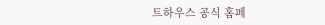트하우스 공식 홈페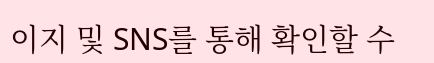이지 및 SNS를 통해 확인할 수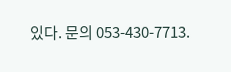있다. 문의 053-430-7713.